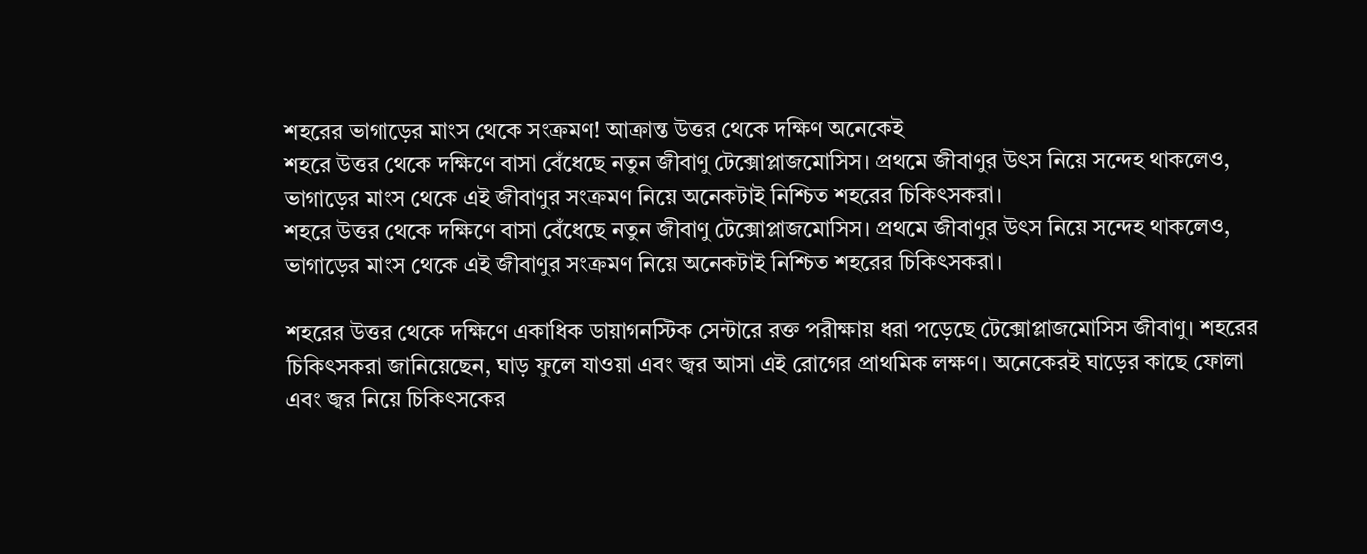শহরের ভাগাড়ের মাংস থেকে সংক্রমণ! আক্রান্ত উত্তর থেকে দক্ষিণ অনেকেই
শহরে উত্তর থেকে দক্ষিণে বাসা বেঁধেছে নতুন জীবাণু টেক্সোপ্লাজমোসিস। প্রথমে জীবাণুর উৎস নিয়ে সন্দেহ থাকলেও, ভাগাড়ের মাংস থেকে এই জীবাণুর সংক্রমণ নিয়ে অনেকটাই নিশ্চিত শহরের চিকিৎসকরা।
শহরে উত্তর থেকে দক্ষিণে বাসা বেঁধেছে নতুন জীবাণু টেক্সোপ্লাজমোসিস। প্রথমে জীবাণুর উৎস নিয়ে সন্দেহ থাকলেও, ভাগাড়ের মাংস থেকে এই জীবাণুর সংক্রমণ নিয়ে অনেকটাই নিশ্চিত শহরের চিকিৎসকরা।

শহরের উত্তর থেকে দক্ষিণে একাধিক ডায়াগনস্টিক সেন্টারে রক্ত পরীক্ষায় ধরা পড়েছে টেক্সোপ্লাজমোসিস জীবাণু। শহরের চিকিৎসকরা জানিয়েছেন, ঘাড় ফুলে যাওয়া এবং জ্বর আসা এই রোগের প্রাথমিক লক্ষণ। অনেকেরই ঘাড়ের কাছে ফোলা এবং জ্বর নিয়ে চিকিৎসকের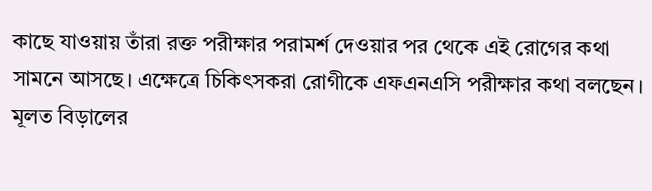কাছে যাওয়ায় তাঁরা রক্ত পরীক্ষার পরামর্শ দেওয়ার পর থেকে এই রোগের কথা সামনে আসছে। এক্ষেত্রে চিকিৎসকরা রোগীকে এফএনএসি পরীক্ষার কথা বলছেন।
মূলত বিড়ালের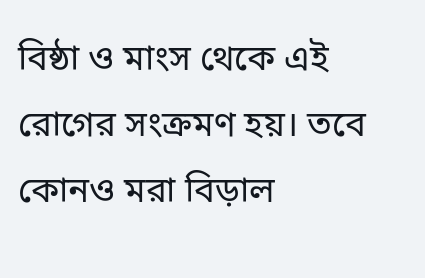বিষ্ঠা ও মাংস থেকে এই রোগের সংক্রমণ হয়। তবে কোনও মরা বিড়াল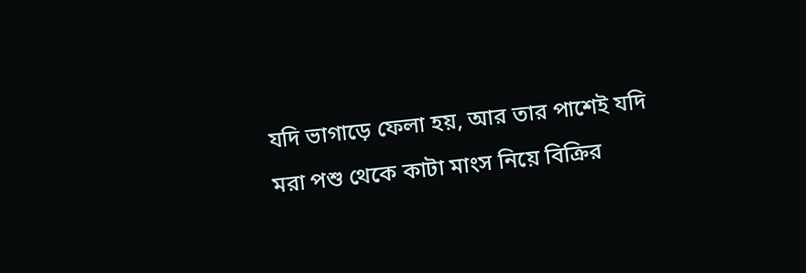যদি ভাগাড়ে ফেলা হয়, আর তার পাশেই যদি মরা পশু থেকে কাটা মাংস নিয়ে বিক্রির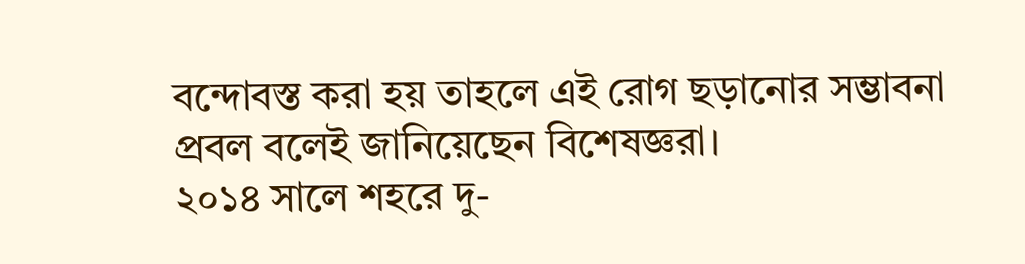বন্দোবস্ত করা হয় তাহলে এই রোগ ছড়ানোর সম্ভাবনা প্রবল বলেই জানিয়েছেন বিশেষজ্ঞরা।
২০১৪ সালে শহরে দু-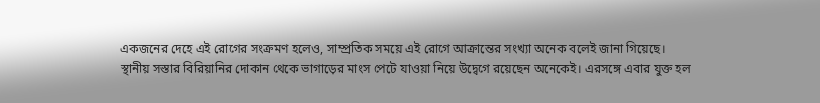একজনের দেহে এই রোগের সংক্রমণ হলেও, সাম্প্রতিক সময়ে এই রোগে আক্রান্তের সংখ্যা অনেক বলেই জানা গিয়েছে।
স্থানীয় সস্তার বিরিয়ানির দোকান থেকে ভাগাড়ের মাংস পেটে যাওয়া নিয়ে উদ্বেগে রয়েছেন অনেকেই। এরসঙ্গে এবার যুক্ত হল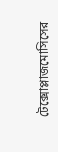টেক্সোপ্লাজমোসিসের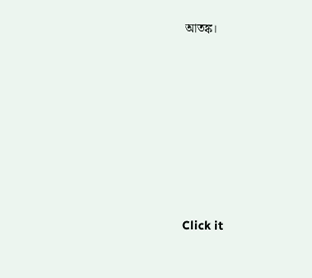আতঙ্ক।












Click it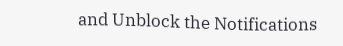and Unblock the Notifications